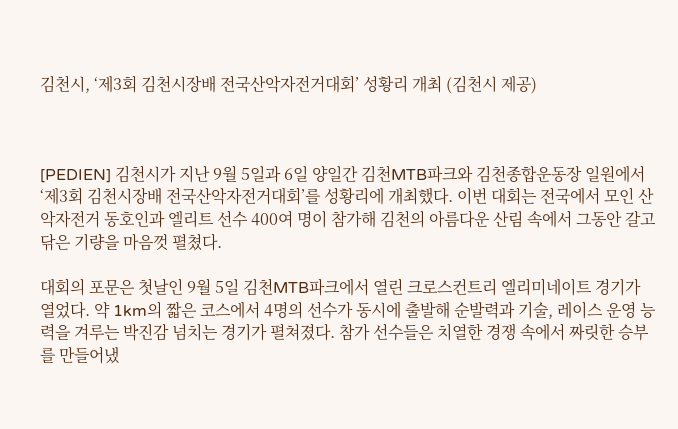김천시, ‘제3회 김천시장배 전국산악자전거대회’ 성황리 개최 (김천시 제공)



[PEDIEN] 김천시가 지난 9월 5일과 6일 양일간 김천MTB파크와 김천종합운동장 일원에서 ‘제3회 김천시장배 전국산악자전거대회’를 성황리에 개최했다. 이번 대회는 전국에서 모인 산악자전거 동호인과 엘리트 선수 400여 명이 참가해 김천의 아름다운 산림 속에서 그동안 갈고 닦은 기량을 마음껏 펼쳤다.

대회의 포문은 첫날인 9월 5일 김천MTB파크에서 열린 크로스컨트리 엘리미네이트 경기가 열었다. 약 1km의 짧은 코스에서 4명의 선수가 동시에 출발해 순발력과 기술, 레이스 운영 능력을 겨루는 박진감 넘치는 경기가 펼쳐졌다. 참가 선수들은 치열한 경쟁 속에서 짜릿한 승부를 만들어냈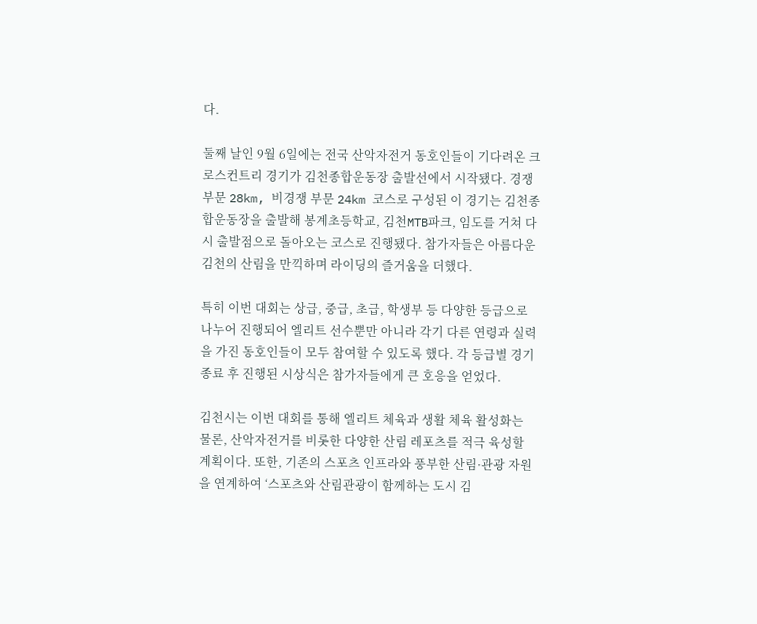다.

둘째 날인 9월 6일에는 전국 산악자전거 동호인들이 기다려온 크로스컨트리 경기가 김천종합운동장 출발선에서 시작됐다. 경쟁 부문 28km, 비경쟁 부문 24km 코스로 구성된 이 경기는 김천종합운동장을 출발해 봉계초등학교, 김천MTB파크, 임도를 거쳐 다시 출발점으로 돌아오는 코스로 진행됐다. 참가자들은 아름다운 김천의 산림을 만끽하며 라이딩의 즐거움을 더했다.

특히 이번 대회는 상급, 중급, 초급, 학생부 등 다양한 등급으로 나누어 진행되어 엘리트 선수뿐만 아니라 각기 다른 연령과 실력을 가진 동호인들이 모두 참여할 수 있도록 했다. 각 등급별 경기 종료 후 진행된 시상식은 참가자들에게 큰 호응을 얻었다.

김천시는 이번 대회를 통해 엘리트 체육과 생활 체육 활성화는 물론, 산악자전거를 비롯한 다양한 산림 레포츠를 적극 육성할 계획이다. 또한, 기존의 스포츠 인프라와 풍부한 산림·관광 자원을 연계하여 ‘스포츠와 산림관광이 함께하는 도시 김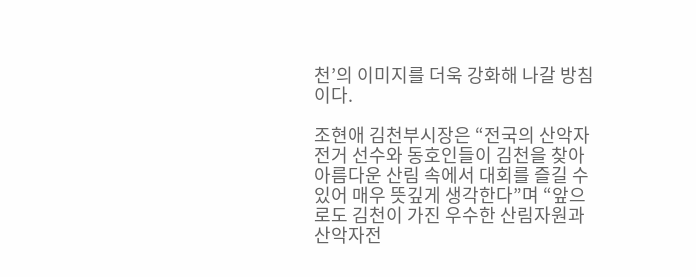천’의 이미지를 더욱 강화해 나갈 방침이다.

조현애 김천부시장은 “전국의 산악자전거 선수와 동호인들이 김천을 찾아 아름다운 산림 속에서 대회를 즐길 수 있어 매우 뜻깊게 생각한다”며 “앞으로도 김천이 가진 우수한 산림자원과 산악자전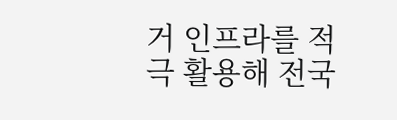거 인프라를 적극 활용해 전국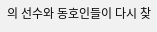의 선수와 동호인들이 다시 찾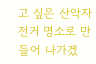고 싶은 산악자전거 명소로 만들어 나가겠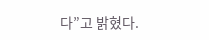다”고 밝혔다.